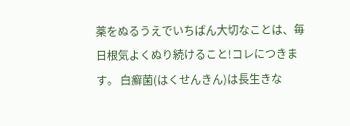薬をぬるうえでいちばん大切なことは、毎日根気よくぬり続けること!コレにつきます。 白癬菌(はくせんきん)は長生きな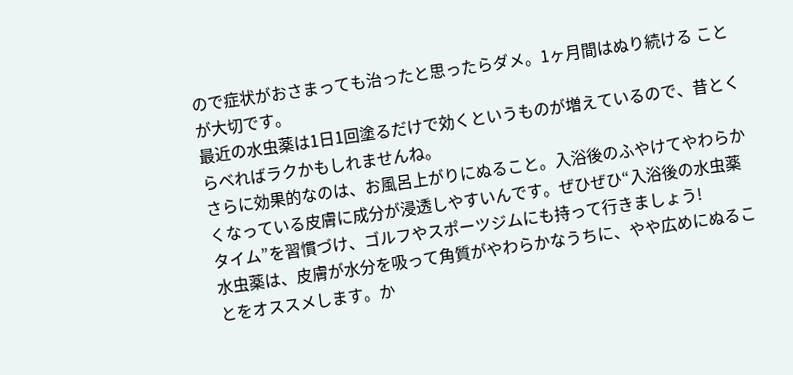ので症状がおさまっても治ったと思ったらダメ。1ヶ月間はぬり続ける ことが大切です。
最近の水虫薬は1日1回塗るだけで効くというものが増えているので、昔とくらべればラクかもしれませんね。
さらに効果的なのは、お風呂上がりにぬること。入浴後のふやけてやわらかくなっている皮膚に成分が浸透しやすいんです。ぜひぜひ“入浴後の水虫薬タイム”を習慣づけ、ゴルフやスポーツジムにも持って行きましょう!
水虫薬は、皮膚が水分を吸って角質がやわらかなうちに、やや広めにぬることをオススメします。か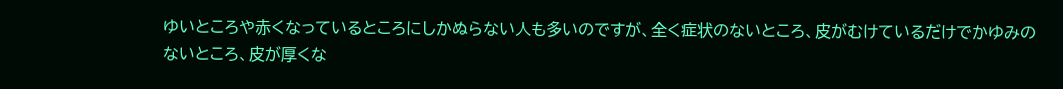ゆいところや赤くなっているところにしかぬらない人も多いのですが、全く症状のないところ、皮がむけているだけでかゆみのないところ、皮が厚くな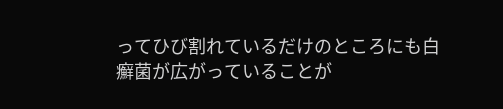ってひび割れているだけのところにも白癬菌が広がっていることが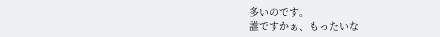多いのです。
誰ですかぁ、もったいな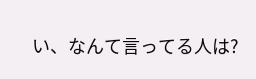い、なんて言ってる人は?